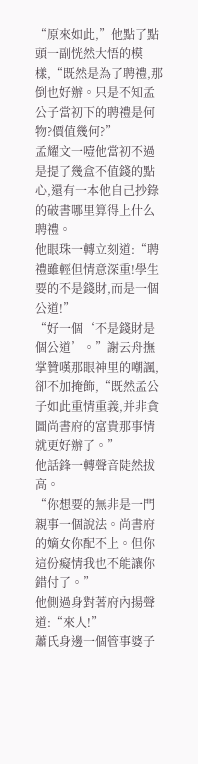“原來如此,”他點了點頭一副恍然大悟的模樣,“既然是為了聘禮,那倒也好辦。只是不知孟公子當初下的聘禮是何物?價值幾何?”
孟耀文一噎他當初不過是提了幾盒不值錢的點心,還有一本他自己抄錄的破書哪里算得上什么聘禮。
他眼珠一轉立刻道:“聘禮雖輕但情意深重!學生要的不是錢財,而是一個公道!”
“好一個‘不是錢財是個公道’。”謝云舟撫掌贊嘆那眼神里的嘲諷,卻不加掩飾,“既然孟公子如此重情重義,并非貪圖尚書府的富貴那事情就更好辦了。”
他話鋒一轉聲音陡然拔高。
“你想要的無非是一門親事一個說法。尚書府的嫡女你配不上。但你這份癡情我也不能讓你錯付了。”
他側過身對著府內揚聲道:“來人!”
蕭氏身邊一個管事婆子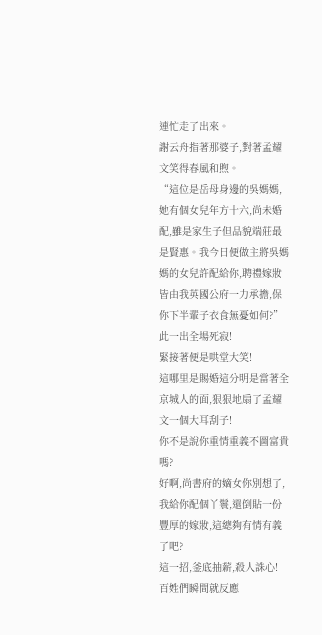連忙走了出來。
謝云舟指著那婆子,對著孟耀文笑得春風和煦。
“這位是岳母身邊的吳媽媽,她有個女兒年方十六,尚未婚配,雖是家生子但品貌端莊最是賢惠。我今日便做主將吳媽媽的女兒許配給你,聘禮嫁妝皆由我英國公府一力承擔,保你下半輩子衣食無憂如何?”
此一出全場死寂!
緊接著便是哄堂大笑!
這哪里是賜婚這分明是當著全京城人的面,狠狠地扇了孟耀文一個大耳刮子!
你不是說你重情重義不圖富貴嗎?
好啊,尚書府的嫡女你別想了,我給你配個丫鬟,還倒貼一份豐厚的嫁妝,這總夠有情有義了吧?
這一招,釜底抽薪,殺人誅心!
百姓們瞬間就反應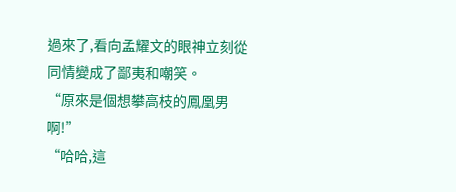過來了,看向孟耀文的眼神立刻從同情變成了鄙夷和嘲笑。
“原來是個想攀高枝的鳳凰男啊!”
“哈哈,這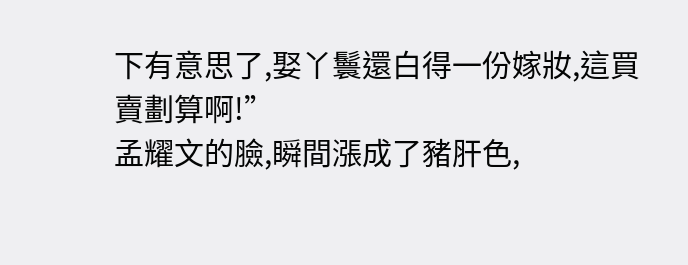下有意思了,娶丫鬟還白得一份嫁妝,這買賣劃算啊!”
孟耀文的臉,瞬間漲成了豬肝色,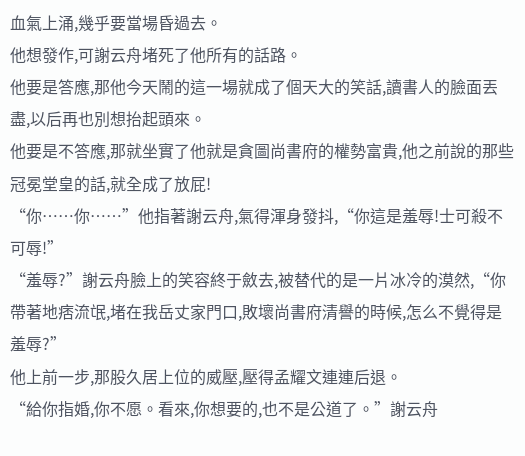血氣上涌,幾乎要當場昏過去。
他想發作,可謝云舟堵死了他所有的話路。
他要是答應,那他今天鬧的這一場就成了個天大的笑話,讀書人的臉面丟盡,以后再也別想抬起頭來。
他要是不答應,那就坐實了他就是貪圖尚書府的權勢富貴,他之前說的那些冠冕堂皇的話,就全成了放屁!
“你……你……”他指著謝云舟,氣得渾身發抖,“你這是羞辱!士可殺不可辱!”
“羞辱?”謝云舟臉上的笑容終于斂去,被替代的是一片冰冷的漠然,“你帶著地痞流氓,堵在我岳丈家門口,敗壞尚書府清譽的時候,怎么不覺得是羞辱?”
他上前一步,那股久居上位的威壓,壓得孟耀文連連后退。
“給你指婚,你不愿。看來,你想要的,也不是公道了。”謝云舟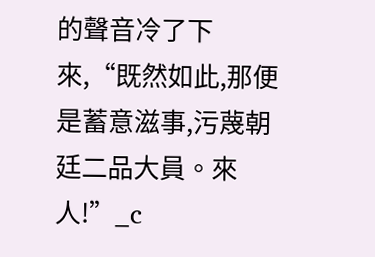的聲音冷了下來,“既然如此,那便是蓄意滋事,污蔑朝廷二品大員。來人!”_c